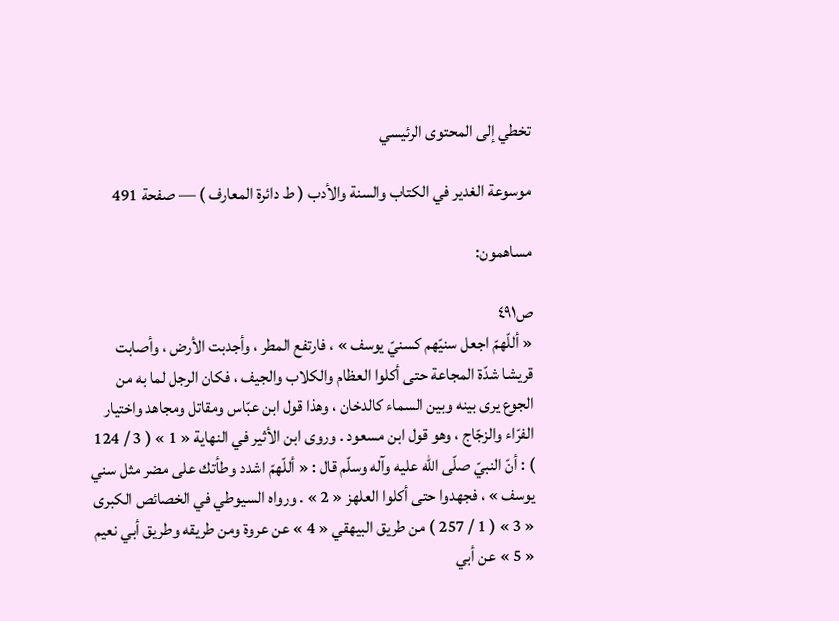تخطي إلى المحتوى الرئيسي

موسوعة الغدير في الكتاب والسنة والأدب ( ط دائرة المعارف ) — صفحة 491

مساهمون:

ص٤٩١
« أللّهمّ اجعل سنيّهم كسنيّ يوسف » ، فارتفع المطر ، وأجدبت الأرض ، وأصابت قريشا شدّة المجاعة حتى أكلوا العظام والكلاب والجيف ، فكان الرجل لما به من الجوع يرى بينه وبين السماء كالدخان ، وهذا قول ابن عبّاس ومقاتل ومجاهد واختيار الفرّاء والزجّاج ، وهو قول ابن مسعود . وروى ابن الأثير في النهاية « 1 » ( 3 / 124 ) : أنّ النبيّ صلّى اللّه عليه وآله وسلّم قال : « أللّهمّ اشدد وطأتك على مضر مثل سني يوسف » ، فجهدوا حتى أكلوا العلهز « 2 » . ورواه السيوطي في الخصائص الكبرى « 3 » ( 1 / 257 ) من طريق البيهقي « 4 » عن عروة ومن طريقه وطريق أبي نعيم « 5 » عن أبي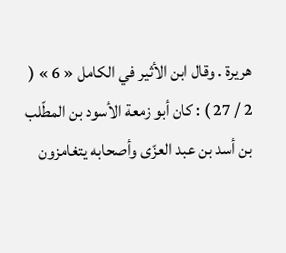هريرة . وقال ابن الأثير في الكامل « 6 » ( 2 / 27 ) : كان أبو زمعة الأسود بن المطّلب بن أسد بن عبد العزّى وأصحابه يتغامزون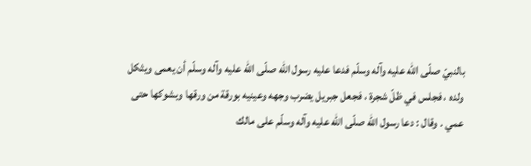بالنبيّ صلّى اللّه عليه وآله وسلّم فدعا عليه رسول اللّه صلّى اللّه عليه وآله وسلّم أن يعمى ويثكل ولده ، فجلس في ظلّ شجرة ، فجعل جبريل يضرب وجهه وعينيه بورقة من ورقها وبشوكها حتى عمي . وقال : دعا رسول اللّه صلّى اللّه عليه وآله وسلّم على مالك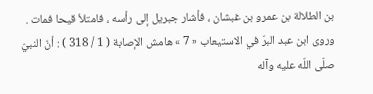بن الطلالة بن عمرو بن غبشان ، فأشار جبريل إلى رأسه ، فامتلأ قيحا فمات . وروى ابن عبد البرّ في الاستيعاب « 7 » هامش الإصابة ( 1 / 318 ) : أنّ النبيّ صلّى اللّه عليه وآله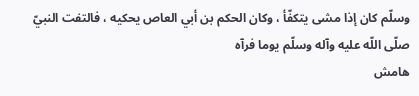وسلّم كان إذا مشى يتكفّأ ، وكان الحكم بن أبي العاص يحكيه ، فالتفت النبيّ صلّى اللّه عليه وآله وسلّم يوما فرآه
هامش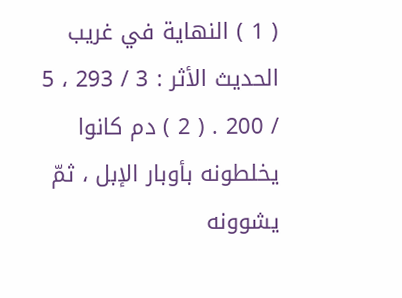( 1 ) النهاية في غريب الحديث الأثر : 3 / 293 ، 5 / 200 . ( 2 ) دم كانوا يخلطونه بأوبار الإبل ، ثمّ يشوونه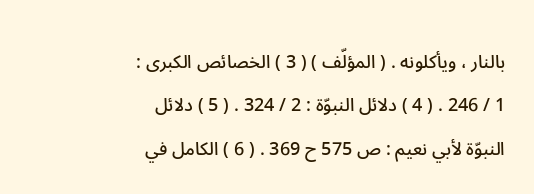بالنار ، ويأكلونه . ( المؤلّف ) ( 3 ) الخصائص الكبرى : 1 / 246 . ( 4 ) دلائل النبوّة : 2 / 324 . ( 5 ) دلائل النبوّة لأبي نعيم : ص 575 ح 369 . ( 6 ) الكامل في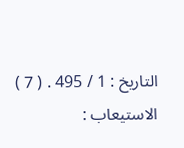التاريخ : 1 / 495 . ( 7 ) الاستيعاب :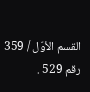القسم الأوّل / 359 رقم 529 .